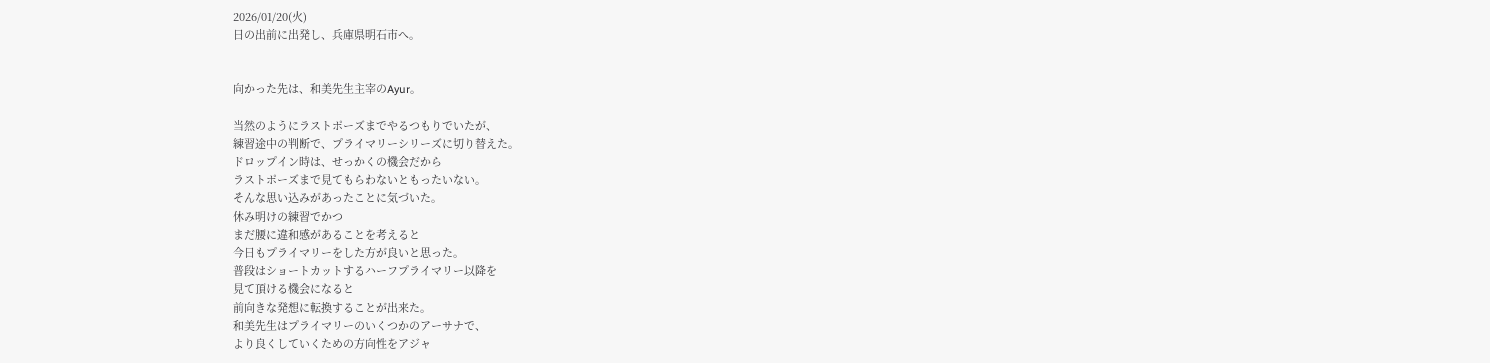2026/01/20(火)
日の出前に出発し、兵庫県明石市へ。


向かった先は、和美先生主宰のAyur。

当然のようにラストポーズまでやるつもりでいたが、
練習途中の判断で、プライマリーシリーズに切り替えた。
ドロップイン時は、せっかくの機会だから
ラストポーズまで見てもらわないともったいない。
そんな思い込みがあったことに気づいた。
休み明けの練習でかつ
まだ腰に違和感があることを考えると
今日もプライマリーをした方が良いと思った。
普段はショートカットするハーフプライマリー以降を
見て頂ける機会になると
前向きな発想に転換することが出来た。
和美先生はプライマリーのいくつかのアーサナで、
より良くしていくための方向性をアジャ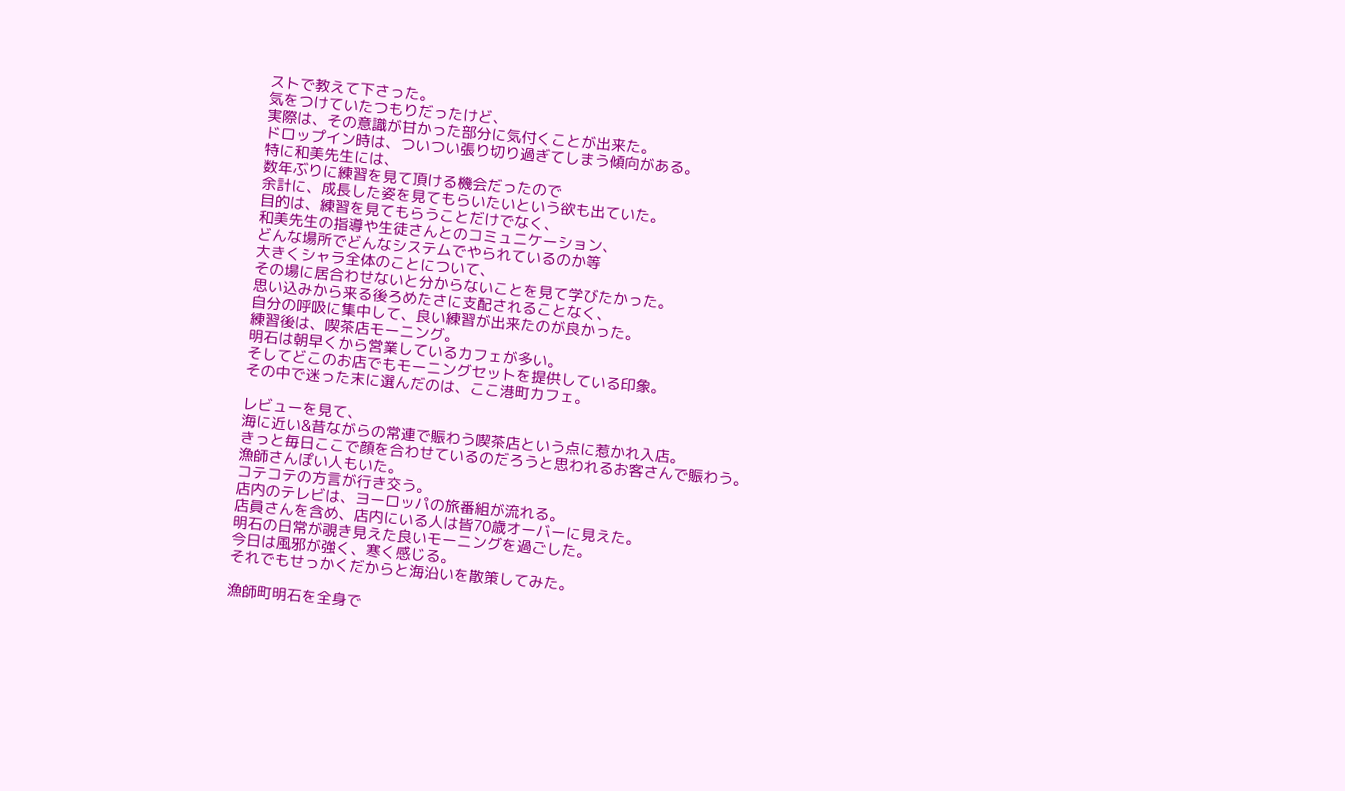ストで教えて下さった。
気をつけていたつもりだったけど、
実際は、その意識が甘かった部分に気付くことが出来た。
ドロップイン時は、ついつい張り切り過ぎてしまう傾向がある。
特に和美先生には、
数年ぶりに練習を見て頂ける機会だったので
余計に、成長した姿を見てもらいたいという欲も出ていた。
目的は、練習を見てもらうことだけでなく、
和美先生の指導や生徒さんとのコミュニケーション、
どんな場所でどんなシステムでやられているのか等
大きくシャラ全体のことについて、
その場に居合わせないと分からないことを見て学びたかった。
思い込みから来る後ろめたさに支配されることなく、
自分の呼吸に集中して、良い練習が出来たのが良かった。
練習後は、喫茶店モーニング。
明石は朝早くから営業しているカフェが多い。
そしてどこのお店でもモーニングセットを提供している印象。
その中で迷った末に選んだのは、ここ港町カフェ。

レビューを見て、
海に近い&昔ながらの常連で賑わう喫茶店という点に惹かれ入店。
きっと毎日ここで顔を合わせているのだろうと思われるお客さんで賑わう。
漁師さんぽい人もいた。
コテコテの方言が行き交う。
店内のテレビは、ヨーロッパの旅番組が流れる。
店員さんを含め、店内にいる人は皆70歳オーバーに見えた。
明石の日常が覗き見えた良いモーニングを過ごした。
今日は風邪が強く、寒く感じる。
それでもせっかくだからと海沿いを散策してみた。

漁師町明石を全身で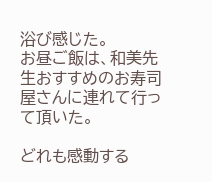浴び感じた。
お昼ご飯は、和美先生おすすめのお寿司屋さんに連れて行って頂いた。

どれも感動する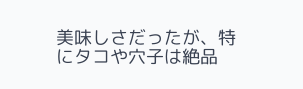美味しさだったが、特にタコや穴子は絶品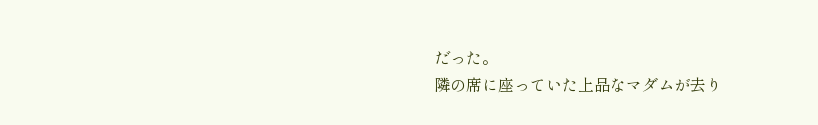だった。
隣の席に座っていた上品なマダムが去り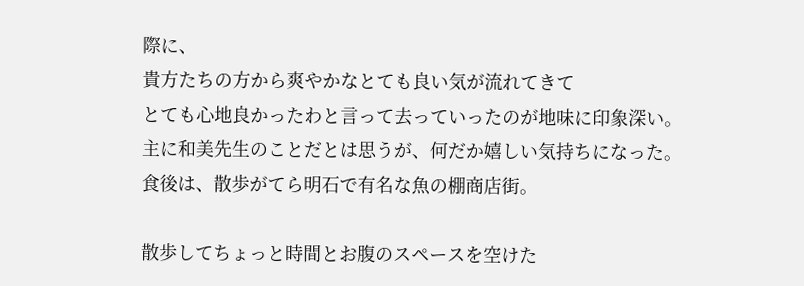際に、
貴方たちの方から爽やかなとても良い気が流れてきて
とても心地良かったわと言って去っていったのが地味に印象深い。
主に和美先生のことだとは思うが、何だか嬉しい気持ちになった。
食後は、散歩がてら明石で有名な魚の棚商店街。

散歩してちょっと時間とお腹のスペースを空けた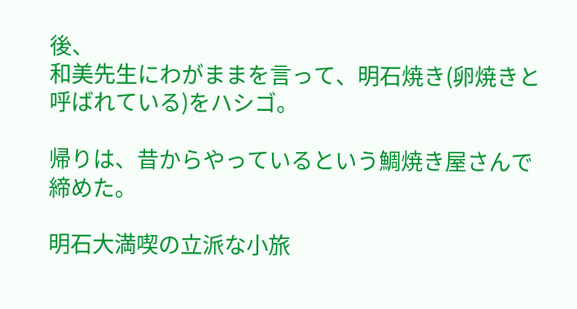後、
和美先生にわがままを言って、明石焼き(卵焼きと呼ばれている)をハシゴ。

帰りは、昔からやっているという鯛焼き屋さんで締めた。

明石大満喫の立派な小旅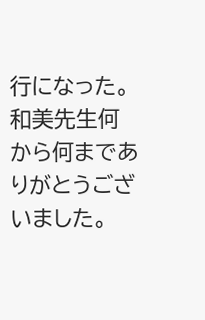行になった。
和美先生何から何までありがとうございました。